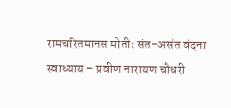रामचरितमानस मोतीः संत-असंत वंदना
स्वाध्याय – प्रवीण नारायण चौधरी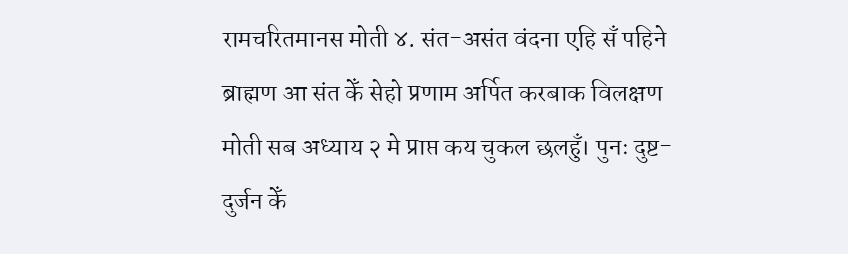रामचरितमानस मोती ४. संत-असंत वंदना एहि सँ पहिने ब्राह्मण आ संत केँ सेहो प्रणाम अर्पित करबाक विलक्षण मोती सब अध्याय २ मे प्राप्त कय चुकल छलहुँ। पुनः दुष्ट-दुर्जन केँ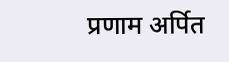प्रणाम अर्पित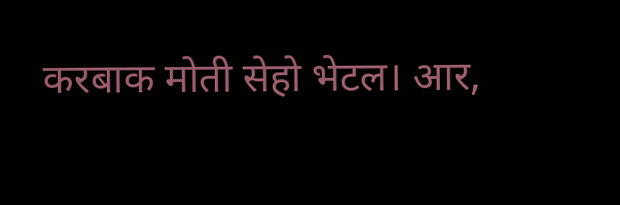करबाक मोती सेहो भेटल। आर,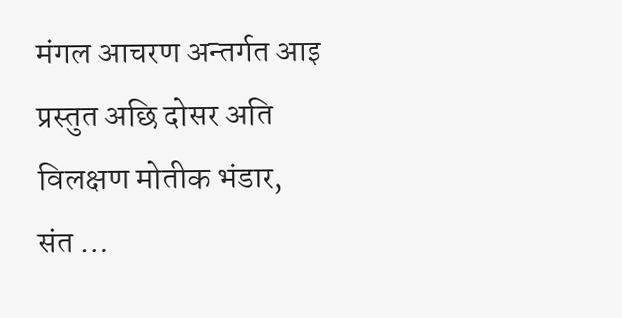मंगल आचरण अन्तर्गत आइ प्रस्तुत अछि दोसर अति विलक्षण मोतीक भंडार, संत …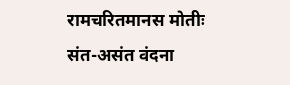रामचरितमानस मोतीः संत-असंत वंदना